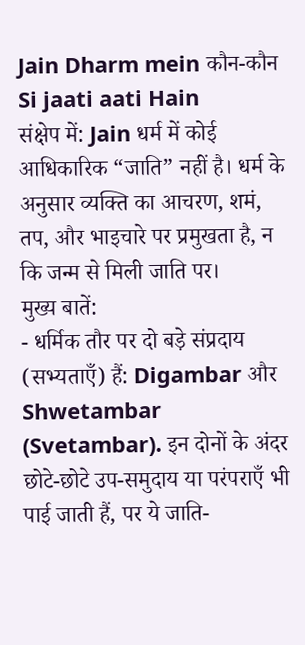Jain Dharm mein कौन-कौन Si jaati aati Hain
संक्षेप में: Jain धर्म में कोई आधिकारिक “जाति” नहीं है। धर्म के अनुसार व्यक्ति का आचरण, शमं, तप, और भाइचारे पर प्रमुखता है, न कि जन्म से मिली जाति पर।
मुख्य बातें:
- धर्मिक तौर पर दो बड़े संप्रदाय (सभ्यताएँ) हैं: Digambar और Shwetambar (Svetambar). इन दोनों के अंदर छोटे-छोटे उप-समुदाय या परंपराएँ भी पाई जाती हैं, पर ये जाति-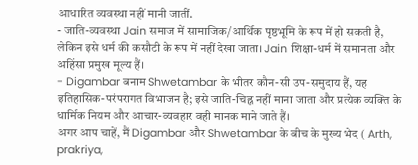आधारित व्यवस्था नहीं मानी जातीं.
- जाति-व्यवस्था Jain समाज में सामाजिक/आर्थिक पृष्ठभूमि के रूप में हो सकती है, लेकिन इसे धर्म की कसौटी के रूप में नहीं देखा जाता। Jain शिक्षा-धर्म में समानता और अहिंसा प्रमुख मूल्य हैं।
- Digambar बनाम Shwetambar के भीतर कौन-सी उप-समुदाय हैं, यह इतिहासिक-परंपरागत विभाजन है; इसे जाति-चिह्न नहीं माना जाता और प्रत्येक व्यक्ति के धार्मिक नियम और आचार-व्यवहार वही मानक माने जाते हैं।
अगर आप चाहें, मैं Digambar और Shwetambar के बीच के मुख्य भेद ( Arth, prakriya,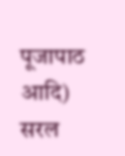पूजापाठ आदि) सरल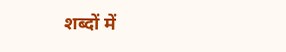शब्दों में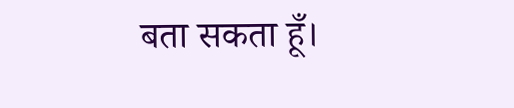बता सकता हूँ।